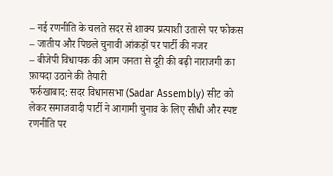– नई रणनीति के चलते सदर से शाक्य प्रत्याशी उतारने पर फोकस
– जातीय और पिछले चुनावी आंकड़ों पर पार्टी की नजर
– बीजेपी विधायक की आम जनता से दूरी की बढ़ी नाराजगी का फ़ायदा उठाने की तैयारी
फर्रुखाबाद: सदर विधानसभा (Sadar Assembly) सीट को लेकर समाजवादी पार्टी ने आगामी चुनाव के लिए सीधी और स्पष्ट रणनीति पर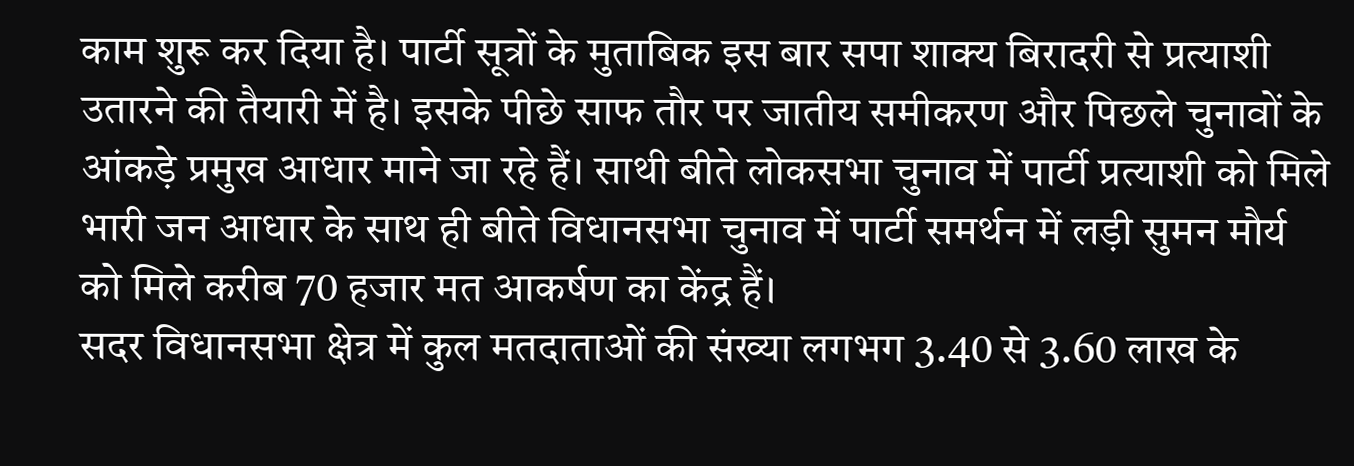काम शुरू कर दिया है। पार्टी सूत्रों के मुताबिक इस बार सपा शाक्य बिरादरी से प्रत्याशी उतारने की तैयारी में है। इसके पीछे साफ तौर पर जातीय समीकरण और पिछले चुनावों के आंकड़े प्रमुख आधार माने जा रहे हैं। साथी बीते लोकसभा चुनाव में पार्टी प्रत्याशी को मिले भारी जन आधार के साथ ही बीते विधानसभा चुनाव में पार्टी समर्थन में लड़ी सुमन मौर्य को मिले करीब 70 हजार मत आकर्षण का केंद्र हैं।
सदर विधानसभा क्षेत्र में कुल मतदाताओं की संख्या लगभग 3.40 से 3.60 लाख के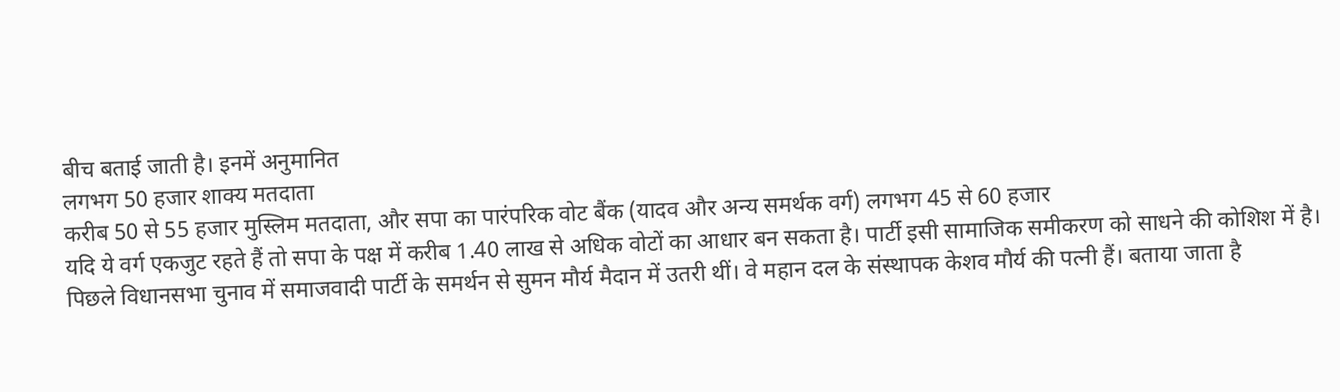बीच बताई जाती है। इनमें अनुमानित
लगभग 50 हजार शाक्य मतदाता
करीब 50 से 55 हजार मुस्लिम मतदाता, और सपा का पारंपरिक वोट बैंक (यादव और अन्य समर्थक वर्ग) लगभग 45 से 60 हजार
यदि ये वर्ग एकजुट रहते हैं तो सपा के पक्ष में करीब 1.40 लाख से अधिक वोटों का आधार बन सकता है। पार्टी इसी सामाजिक समीकरण को साधने की कोशिश में है।
पिछले विधानसभा चुनाव में समाजवादी पार्टी के समर्थन से सुमन मौर्य मैदान में उतरी थीं। वे महान दल के संस्थापक केशव मौर्य की पत्नी हैं। बताया जाता है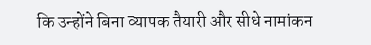कि उन्होंने बिना व्यापक तैयारी और सीधे नामांकन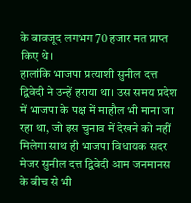के बावजूद लगभग 70 हजार मत प्राप्त किए थे।
हालांकि भाजपा प्रत्याशी सुनील दत्त द्विवेदी ने उन्हें हराया था। उस समय प्रदेश में भाजपा के पक्ष में माहौल भी माना जा रहा था, जो इस चुनाव में देखने को नहीं मिलेगा साथ ही भाजपा विधायक सदर मेजर सुनील दत्त द्विवेदी आम जनमानस के बीच से भी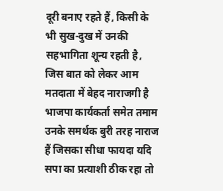दूरी बनाए रहते हैं, किसी के भी सुख-दुख में उनकी सहभागिता शून्य रहती है, जिस बात को लेकर आम मतदाता में बेहद नाराजगी है भाजपा कार्यकर्ता समेत तमाम उनके समर्थक बुरी तरह नाराज हैं जिसका सीधा फायदा यदि सपा का प्रत्याशी ठीक रहा तो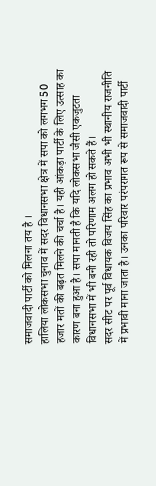समाजवादी पार्टी को मिलना तय है ।
हालिया लोकसभा चुनाव में सदर विधानसभा क्षेत्र में सपा को लगभग 50 हजार मतों की बढ़त मिलने की चर्चा है। यही आंकड़ा पार्टी के लिए उत्साह का कारण बना हुआ है। सपा मानती है कि यदि लोकसभा जैसी एकजुटता विधानसभा में भी बनी रही तो परिणाम अलग हो सकते हैं।
सदर सीट पर पूर्व विधायक विजय सिंह का प्रभाव अभी भी स्थानीय राजनीति में प्रभावी माना जाता है। उनका परिवार परंपरागत रूप से समाजवादी पार्टी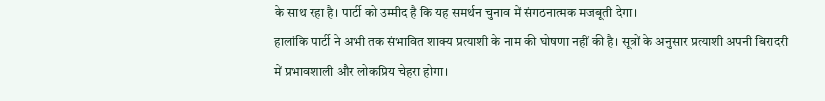के साथ रहा है। पार्टी को उम्मीद है कि यह समर्थन चुनाव में संगठनात्मक मजबूती देगा।
हालांकि पार्टी ने अभी तक संभावित शाक्य प्रत्याशी के नाम की घोषणा नहीं की है। सूत्रों के अनुसार प्रत्याशी अपनी बिरादरी में प्रभावशाली और लोकप्रिय चेहरा होगा।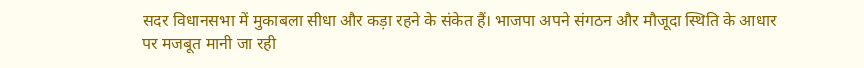सदर विधानसभा में मुकाबला सीधा और कड़ा रहने के संकेत हैं। भाजपा अपने संगठन और मौजूदा स्थिति के आधार पर मजबूत मानी जा रही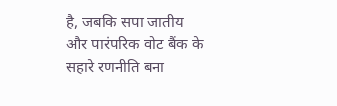है, जबकि सपा जातीय और पारंपरिक वोट बैंक के सहारे रणनीति बना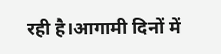रही है।आगामी दिनों में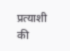प्रत्याशी की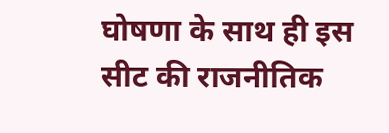घोषणा के साथ ही इस सीट की राजनीतिक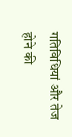गतिविधियां और तेज होने की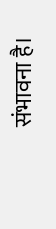संभावना है।